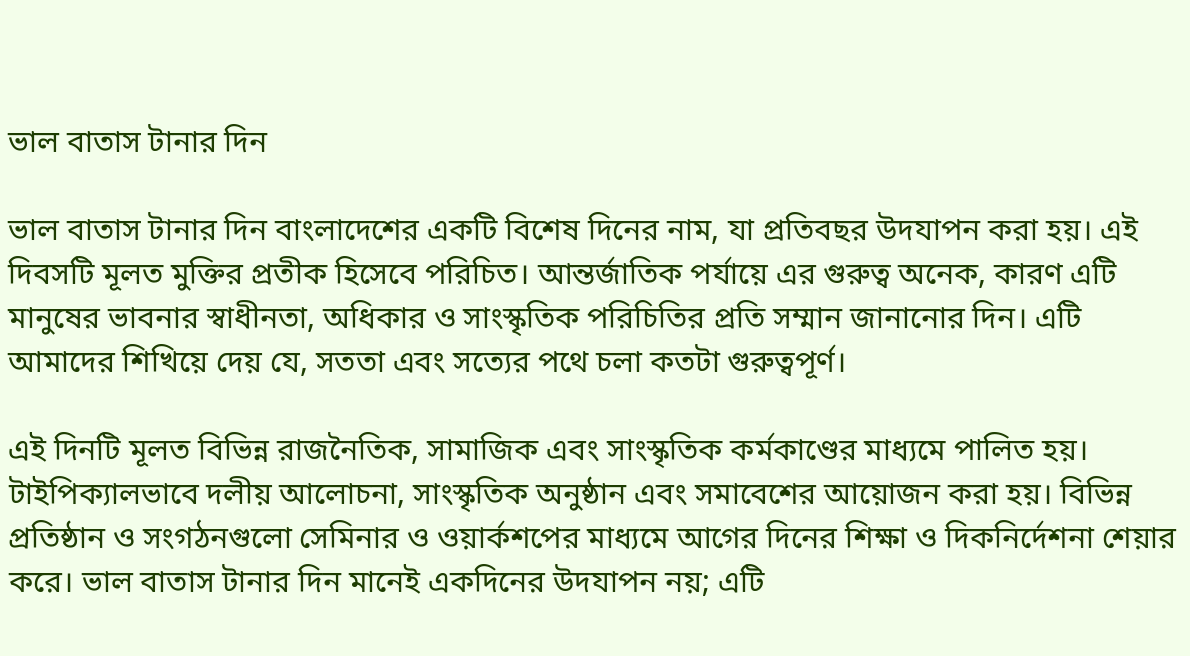ভাল বাতাস টানার দিন

ভাল বাতাস টানার দিন বাংলাদেশের একটি বিশেষ দিনের নাম, যা প্রতিবছর উদযাপন করা হয়। এই দিবসটি মূলত মুক্তির প্রতীক হিসেবে পরিচিত। আন্তর্জাতিক পর্যায়ে এর গুরুত্ব অনেক, কারণ এটি মানুষের ভাবনার স্বাধীনতা, অধিকার ও সাংস্কৃতিক পরিচিতির প্রতি সম্মান জানানোর দিন। এটি আমাদের শিখিয়ে দেয় যে, সততা এবং সত্যের পথে চলা কতটা গুরুত্বপূর্ণ।

এই দিনটি মূলত বিভিন্ন রাজনৈতিক, সামাজিক এবং সাংস্কৃতিক কর্মকাণ্ডের মাধ্যমে পালিত হয়। টাইপিক্যালভাবে দলীয় আলোচনা, সাংস্কৃতিক অনুষ্ঠান এবং সমাবেশের আয়োজন করা হয়। বিভিন্ন প্রতিষ্ঠান ও সংগঠনগুলো সেমিনার ও ওয়ার্কশপের মাধ্যমে আগের দিনের শিক্ষা ও দিকনির্দেশনা শেয়ার করে। ভাল বাতাস টানার দিন মানেই একদিনের উদযাপন নয়; এটি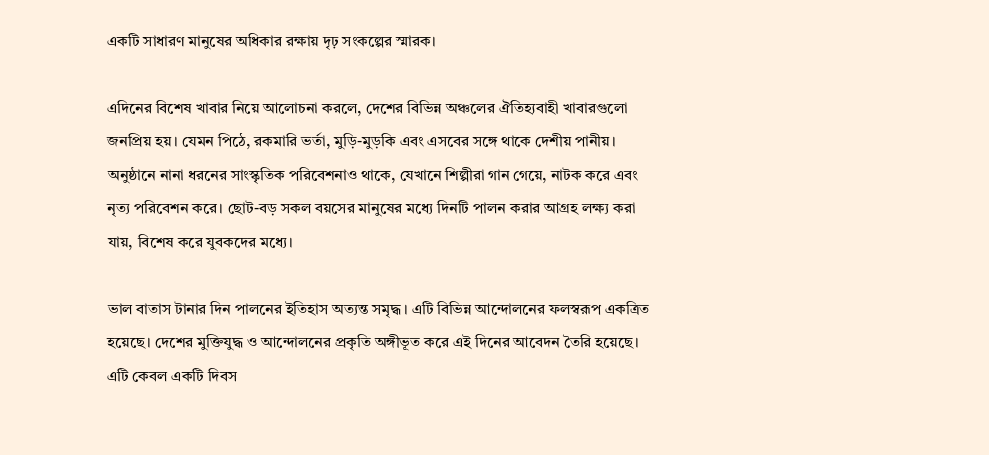একটি সাধারণ মানুষের অধিকার রক্ষায় দৃঢ় সংকল্পের স্মারক।

এদিনের বিশেষ খাবার নিয়ে আলোচনা করলে, দেশের বিভিন্ন অঞ্চলের ঐতিহ্যবাহী খাবারগুলো জনপ্রিয় হয়। যেমন পিঠে, রকমারি ভর্তা, মুড়ি-মুড়কি এবং এসবের সঙ্গে থাকে দেশীয় পানীয়। অনুষ্ঠানে নানা ধরনের সাংস্কৃতিক পরিবেশনাও থাকে, যেখানে শিল্পীরা গান গেয়ে, নাটক করে এবং নৃত্য পরিবেশন করে। ছোট-বড় সকল বয়সের মানুষের মধ্যে দিনটি পালন করার আগ্রহ লক্ষ্য করা যায়, বিশেষ করে যুবকদের মধ্যে।

ভাল বাতাস টানার দিন পালনের ইতিহাস অত্যন্ত সমৃদ্ধ। এটি বিভিন্ন আন্দোলনের ফলস্বরূপ একত্রিত হয়েছে। দেশের মুক্তিযুদ্ধ ও আন্দোলনের প্রকৃতি অঙ্গীভূত করে এই দিনের আবেদন তৈরি হয়েছে। এটি কেবল একটি দিবস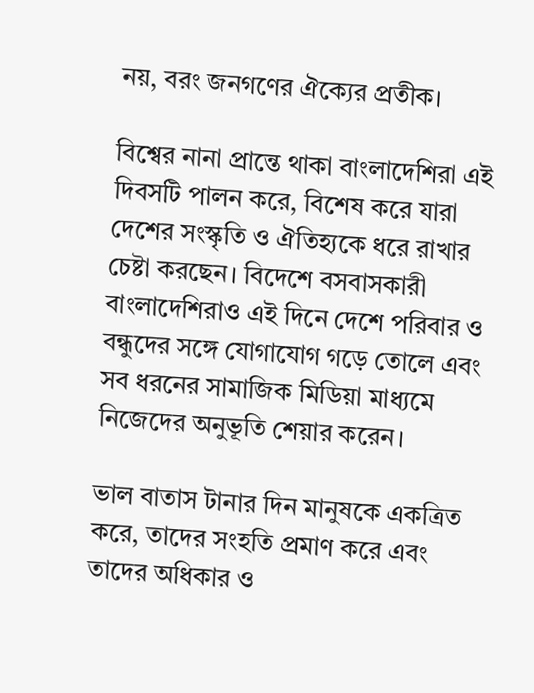নয়, বরং জনগণের ঐক্যের প্রতীক।

বিশ্বের নানা প্রান্তে থাকা বাংলাদেশিরা এই দিবসটি পালন করে, বিশেষ করে যারা দেশের সংস্কৃতি ও ঐতিহ্যকে ধরে রাখার চেষ্টা করছেন। বিদেশে বসবাসকারী বাংলাদেশিরাও এই দিনে দেশে পরিবার ও বন্ধুদের সঙ্গে যোগাযোগ গড়ে তোলে এবং সব ধরনের সামাজিক মিডিয়া মাধ্যমে নিজেদের অনুভূতি শেয়ার করেন।

ভাল বাতাস টানার দিন মানুষকে একত্রিত করে, তাদের সংহতি প্রমাণ করে এবং তাদের অধিকার ও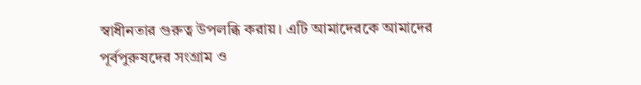স্বাধীনতার গুরুত্ব উপলব্ধি করায়। এটি আমাদেরকে আমাদের পূর্বপুরুষদের সংগ্রাম ও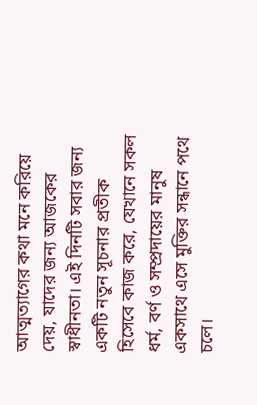আত্মত্যাগের কথা মনে করিয়ে দেয়, যাদের জন্য আজকের স্বাধীনতা। এই দিনটি সবার জন্য একটি নতুন সূচনার প্রতীক হিসেবে কাজ করে, যেখানে সকল ধর্ম, বর্ণ ও সম্প্রদায়ের মানুষ একসাথে এসে মুক্তির সন্ধানে পথে চলে।